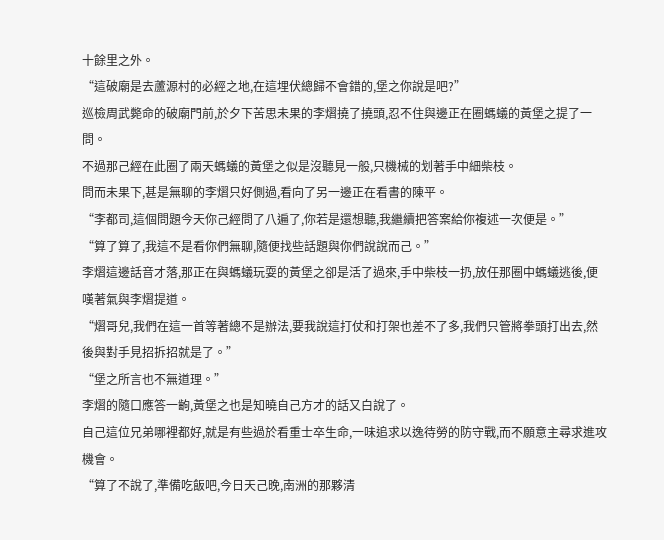十餘里之外。
“這破廟是去蘆源村的必經之地,在這埋伏總歸不會錯的,堡之你說是吧?”
巡檢周武斃命的破廟門前,於夕下苦思未果的李熠撓了撓頭,忍不住與邊正在圈螞蟻的黃堡之提了一問。
不過那己經在此圈了兩天螞蟻的黃堡之似是沒聽見一般,只機械的划著手中細柴枝。
問而未果下,甚是無聊的李熠只好側過,看向了另一邊正在看書的陳平。
“李都司,這個問題今天你己經問了八遍了,你若是還想聽,我繼續把答案給你複述一次便是。”
“算了算了,我這不是看你們無聊,隨便找些話題與你們說說而己。”
李熠這邊話音才落,那正在與螞蟻玩耍的黃堡之卻是活了過來,手中柴枝一扔,放任那圈中螞蟻逃後,便嘆著氣與李熠提道。
“熠哥兒,我們在這一首等著總不是辦法,要我說這打仗和打架也差不了多,我們只管將拳頭打出去,然後與對手見招拆招就是了。”
“堡之所言也不無道理。”
李熠的隨口應答一齣,黃堡之也是知曉自己方才的話又白說了。
自己這位兄弟哪裡都好,就是有些過於看重士卒生命,一味追求以逸待勞的防守戰,而不願意主尋求進攻機會。
“算了不說了,準備吃飯吧,今日天己晚,南洲的那夥清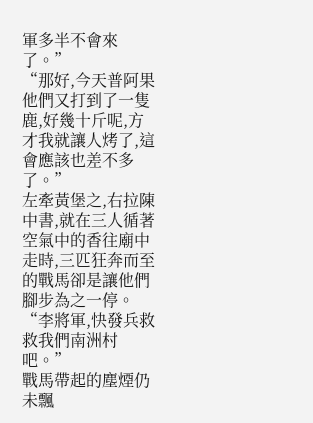軍多半不會來了。”
“那好,今天普阿果他們又打到了一隻鹿,好幾十斤呢,方才我就讓人烤了,這會應該也差不多了。”
左牽黃堡之,右拉陳中書,就在三人循著空氣中的香往廟中走時,三匹狂奔而至的戰馬卻是讓他們腳步為之一停。
“李將軍,快發兵救救我們南洲村吧。”
戰馬帶起的塵煙仍未飄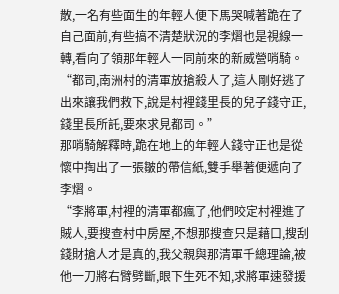散,一名有些面生的年輕人便下馬哭喊著跪在了自己面前,有些搞不清楚狀況的李熠也是視線一轉,看向了領那年輕人一同前來的新威營哨騎。
“都司,南洲村的清軍放搶殺人了,這人剛好逃了出來讓我們救下,說是村裡錢里長的兒子錢守正,錢里長所託,要來求見都司。”
那哨騎解釋時,跪在地上的年輕人錢守正也是從懷中掏出了一張皺的帶信紙,雙手舉著便遞向了李熠。
“李將軍,村裡的清軍都瘋了,他們咬定村裡進了賊人,要搜查村中房屋,不想那搜查只是藉口,搜刮錢財搶人才是真的,我父親與那清軍千總理論,被他一刀將右臂劈斷,眼下生死不知,求將軍速發援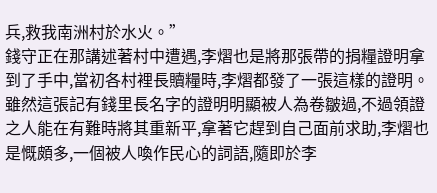兵,救我南洲村於水火。”
錢守正在那講述著村中遭遇,李熠也是將那張帶的捐糧證明拿到了手中,當初各村裡長贖糧時,李熠都發了一張這樣的證明。
雖然這張記有錢里長名字的證明明顯被人為卷皺過,不過領證之人能在有難時將其重新平,拿著它趕到自己面前求助,李熠也是慨頗多,一個被人喚作民心的詞語,隨即於李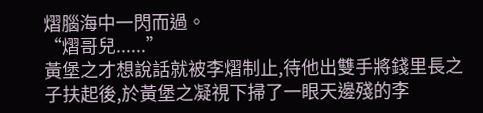熠腦海中一閃而過。
“熠哥兒......”
黃堡之才想說話就被李熠制止,待他出雙手將錢里長之子扶起後,於黃堡之凝視下掃了一眼天邊殘的李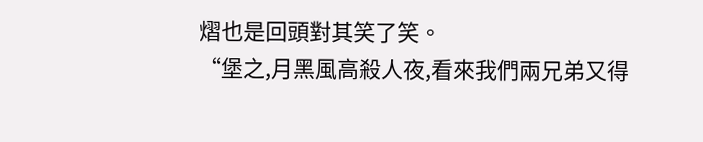熠也是回頭對其笑了笑。
“堡之,月黑風高殺人夜,看來我們兩兄弟又得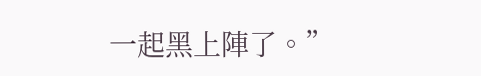一起黑上陣了。”